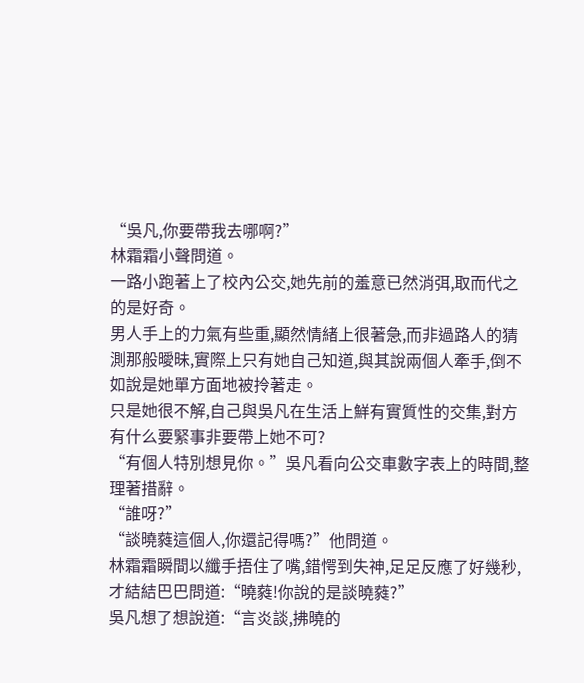“吳凡,你要帶我去哪啊?”
林霜霜小聲問道。
一路小跑著上了校內公交,她先前的羞意已然消弭,取而代之的是好奇。
男人手上的力氣有些重,顯然情緒上很著急,而非過路人的猜測那般曖昧,實際上只有她自己知道,與其說兩個人牽手,倒不如說是她單方面地被拎著走。
只是她很不解,自己與吳凡在生活上鮮有實質性的交集,對方有什么要緊事非要帶上她不可?
“有個人特別想見你。”吳凡看向公交車數字表上的時間,整理著措辭。
“誰呀?”
“談曉蕤這個人,你還記得嗎?”他問道。
林霜霜瞬間以纖手捂住了嘴,錯愕到失神,足足反應了好幾秒,才結結巴巴問道:“曉蕤!你說的是談曉蕤?”
吳凡想了想說道:“言炎談,拂曉的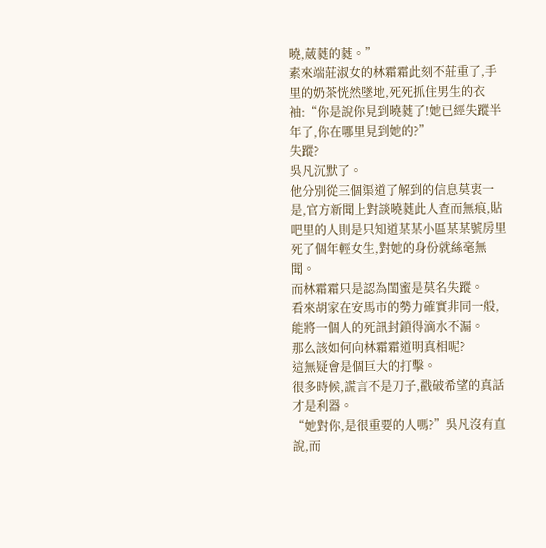曉,葳蕤的蕤。”
素來端莊淑女的林霜霜此刻不莊重了,手里的奶茶恍然墜地,死死抓住男生的衣袖:“你是說你見到曉蕤了!她已經失蹤半年了,你在哪里見到她的?”
失蹤?
吳凡沉默了。
他分別從三個渠道了解到的信息莫衷一是,官方新聞上對談曉蕤此人查而無痕,貼吧里的人則是只知道某某小區某某號房里死了個年輕女生,對她的身份就絲毫無聞。
而林霜霜只是認為閨蜜是莫名失蹤。
看來胡家在安馬市的勢力確實非同一般,能將一個人的死訊封鎖得滴水不漏。
那么該如何向林霜霜道明真相呢?
這無疑會是個巨大的打擊。
很多時候,謊言不是刀子,戳破希望的真話才是利器。
“她對你,是很重要的人嗎?”吳凡沒有直說,而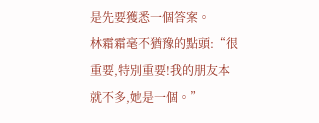是先要獲悉一個答案。
林霜霜毫不猶豫的點頭:“很重要,特別重要!我的朋友本就不多,她是一個。”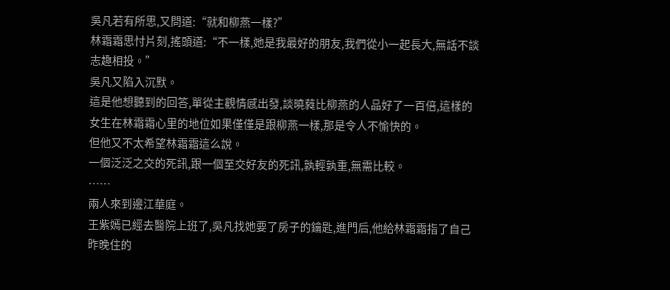吳凡若有所思,又問道:“就和柳燕一樣?”
林霜霜思忖片刻,搖頭道:“不一樣,她是我最好的朋友,我們從小一起長大,無話不談志趣相投。”
吳凡又陷入沉默。
這是他想聽到的回答,單從主觀情感出發,談曉蕤比柳燕的人品好了一百倍,這樣的女生在林霜霜心里的地位如果僅僅是跟柳燕一樣,那是令人不愉快的。
但他又不太希望林霜霜這么說。
一個泛泛之交的死訊,跟一個至交好友的死訊,孰輕孰重,無需比較。
……
兩人來到邊江華庭。
王紫嫣已經去醫院上班了,吳凡找她要了房子的鑰匙,進門后,他給林霜霜指了自己昨晚住的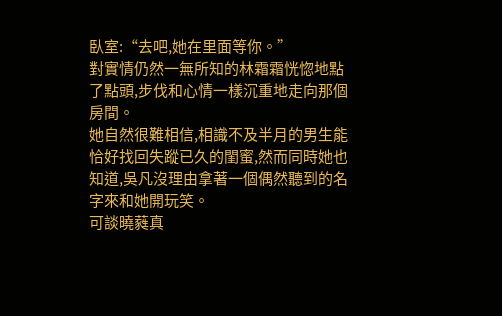臥室:“去吧,她在里面等你。”
對實情仍然一無所知的林霜霜恍惚地點了點頭,步伐和心情一樣沉重地走向那個房間。
她自然很難相信,相識不及半月的男生能恰好找回失蹤已久的閨蜜,然而同時她也知道,吳凡沒理由拿著一個偶然聽到的名字來和她開玩笑。
可談曉蕤真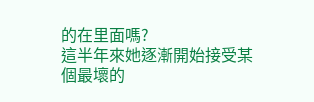的在里面嗎?
這半年來她逐漸開始接受某個最壞的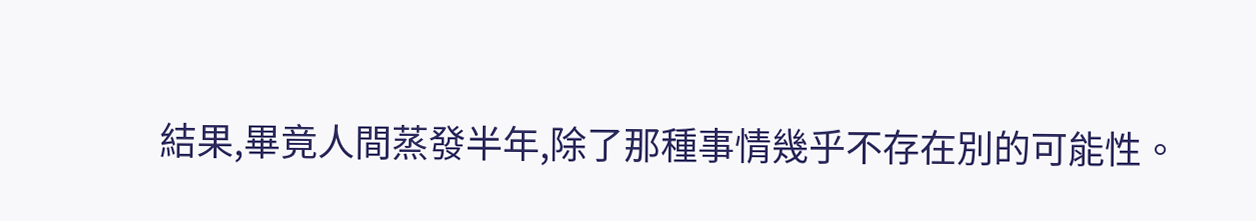結果,畢竟人間蒸發半年,除了那種事情幾乎不存在別的可能性。